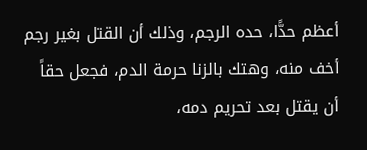أعظم حدًّا، حده الرجم، وذلك أن القتل بغير رجم أخف منه، وهتك بالزنا حرمة الدم، فجعل حقاً أن يقتل بعد تحريم دمه،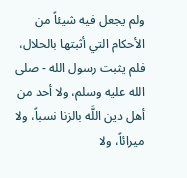ولم يجعل فيه شيئاً من الأحكام التي أثبتها بالحلال، فلم يثبت رسول الله - صلى الله عليه وسلم، ولا أحد من أهل دين اللَّه بالزنا نسباً، ولا ميرائاً، ولا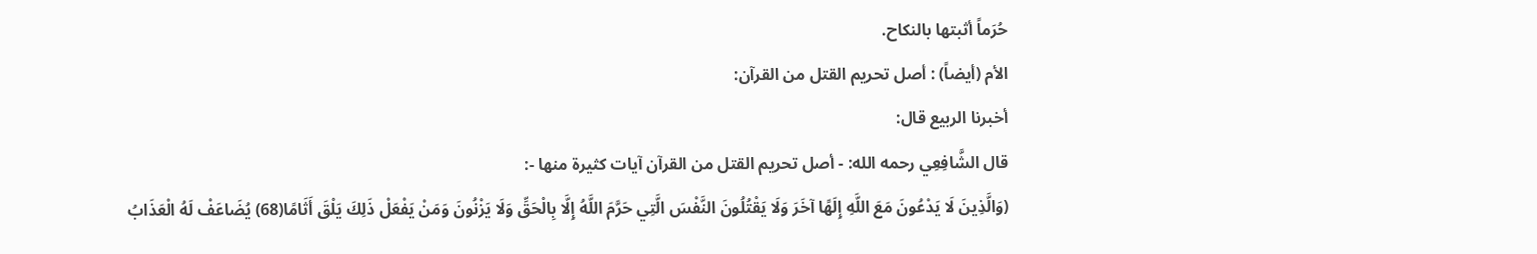حُرَماً أثبتها بالنكاح.
الأم (أيضاً) : أصل تحريم القتل من القرآن:
أخبرنا الربيع قال:
قال الشَّافِعِي رحمه الله: - أصل تحريم القتل من القرآن آيات كثيرة منها -:
(وَالَّذِينَ لَا يَدْعُونَ مَعَ اللَّهِ إِلَهًا آخَرَ وَلَا يَقْتُلُونَ النَّفْسَ الَّتِي حَرَّمَ اللَّهُ إِلَّا بِالْحَقِّ وَلَا يَزْنُونَ وَمَنْ يَفْعَلْ ذَلِكَ يَلْقَ أَثَامًا(68) يُضَاعَفْ لَهُ الْعَذَابُ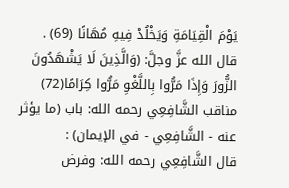يَوْمَ الْقِيَامَةِ وَيَخْلُدْ فِيهِ مُهَانًا (69) .
قال الله عزَّ وجلَّ: (وَالَّذِينَ لَا يَشْهَدُونَ الزُّورَ وَإِذَا مَرُّوا بِاللَّغْوِ مَرُّوا كِرَامًا(72)
مناقب الشَّافِعِي رحمه الله: باب (ما يؤثر عنه - الشَّافِعِي - في الإيمان) :
قال الشَّافِعِي رحمه الله: وفرض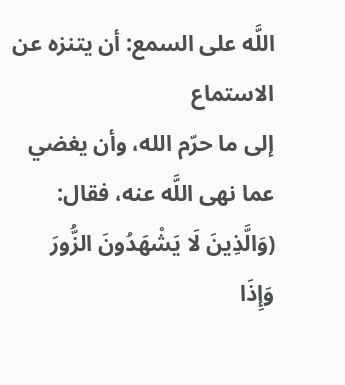اللَّه على السمع: أن يتنزه عن الاستماع
إلى ما حرّم الله، وأن يغضي عما نهى اللَّه عنه، فقال: (وَالَّذِينَ لَا يَشْهَدُونَ الزُّورَ وَإِذَا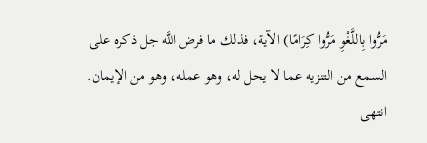مَرُّوا بِاللَّغْوِ مَرُّوا كِرَامًا) الآية، فذلك ما فرض اللَّه جل ذكره على السمع من التنزيه عما لا يحل له، وهو عمله، وهو من الإيمان. انتهى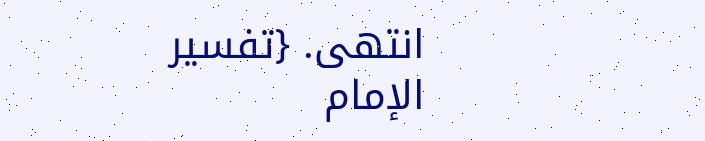انتهى. {تفسير الإمام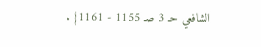الشافعي حـ 3 صـ 1155 - 1161} .